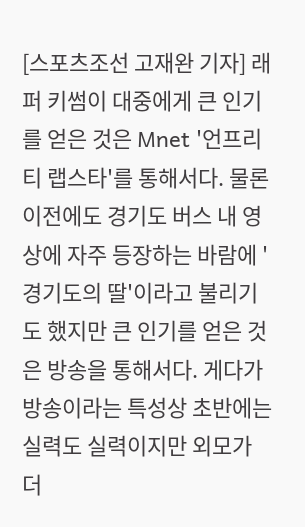[스포츠조선 고재완 기자] 래퍼 키썸이 대중에게 큰 인기를 얻은 것은 Mnet '언프리티 랩스타'를 통해서다. 물론 이전에도 경기도 버스 내 영상에 자주 등장하는 바람에 '경기도의 딸'이라고 불리기도 했지만 큰 인기를 얻은 것은 방송을 통해서다. 게다가 방송이라는 특성상 초반에는 실력도 실력이지만 외모가 더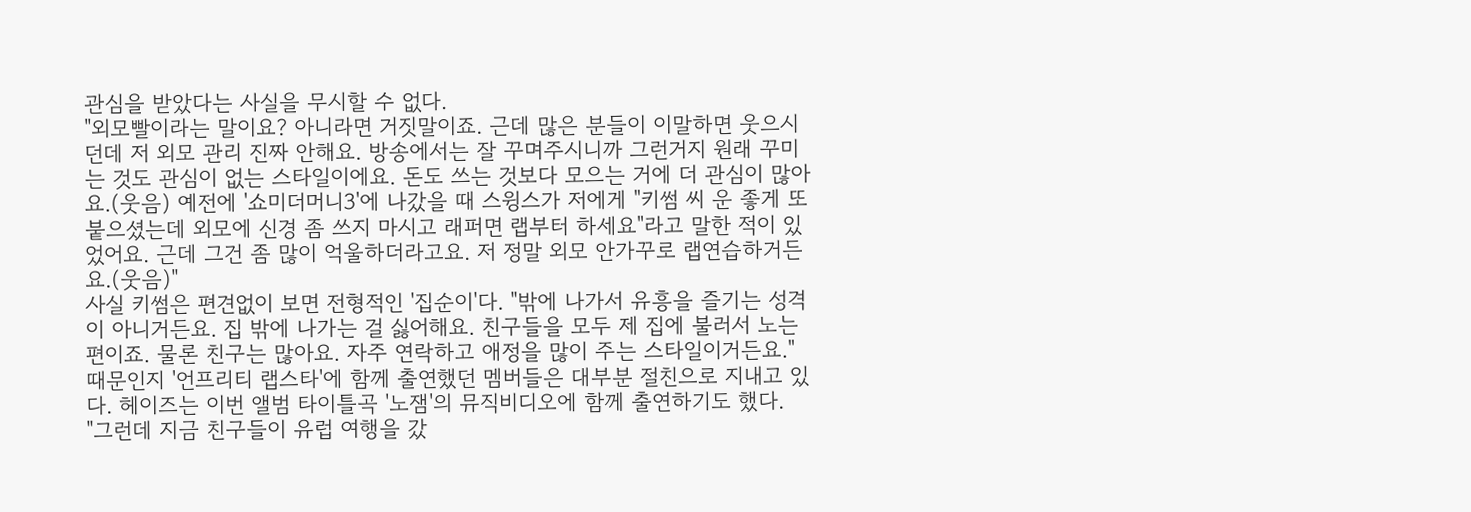관심을 받았다는 사실을 무시할 수 없다.
"외모빨이라는 말이요? 아니라면 거짓말이죠. 근데 많은 분들이 이말하면 웃으시던데 저 외모 관리 진짜 안해요. 방송에서는 잘 꾸며주시니까 그런거지 원래 꾸미는 것도 관심이 없는 스타일이에요. 돈도 쓰는 것보다 모으는 거에 더 관심이 많아요.(웃음) 예전에 '쇼미더머니3'에 나갔을 때 스윙스가 저에게 "키썸 씨 운 좋게 또 붙으셨는데 외모에 신경 좀 쓰지 마시고 래퍼면 랩부터 하세요"라고 말한 적이 있었어요. 근데 그건 좀 많이 억울하더라고요. 저 정말 외모 안가꾸로 랩연습하거든요.(웃음)"
사실 키썸은 편견없이 보면 전형적인 '집순이'다. "밖에 나가서 유흥을 즐기는 성격이 아니거든요. 집 밖에 나가는 걸 싫어해요. 친구들을 모두 제 집에 불러서 노는 편이죠. 물론 친구는 많아요. 자주 연락하고 애정을 많이 주는 스타일이거든요." 때문인지 '언프리티 랩스타'에 함께 출연했던 멤버들은 대부분 절친으로 지내고 있다. 헤이즈는 이번 앨범 타이틀곡 '노잼'의 뮤직비디오에 함께 출연하기도 했다.
"그런데 지금 친구들이 유럽 여행을 갔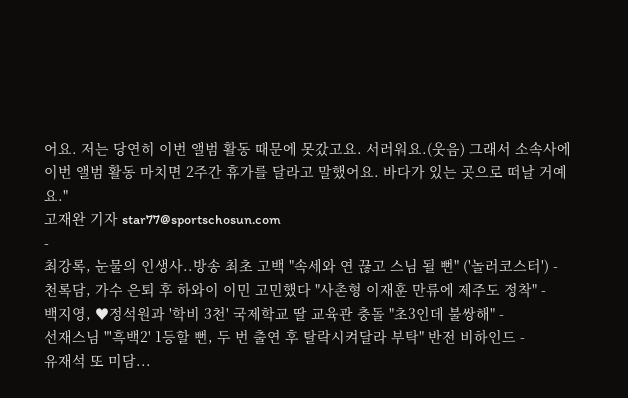어요. 저는 당연히 이번 앨범 활동 때문에 못갔고요. 서러워요.(웃음) 그래서 소속사에 이번 앨범 활동 마치면 2주간 휴가를 달라고 말했어요. 바다가 있는 곳으로 떠날 거예요."
고재완 기자 star77@sportschosun.com
-
최강록, 눈물의 인생사..방송 최초 고백 "속세와 연 끊고 스님 될 뻔" ('놀러코스터') -
천록담, 가수 은퇴 후 하와이 이민 고민했다 "사촌형 이재훈 만류에 제주도 정착" -
백지영, ♥정석원과 '학비 3천' 국제학교 딸 교육관 충돌 "초3인데 불쌍해" -
선재스님 "'흑백2' 1등할 뻔, 두 번 출연 후 탈락시켜달라 부탁" 반전 비하인드 -
유재석 또 미담...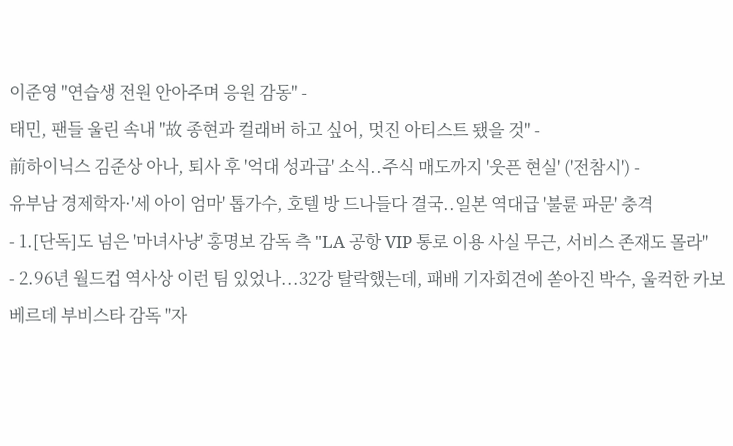이준영 "연습생 전원 안아주며 응원 감동" -
태민, 팬들 울린 속내 "故 종현과 컬래버 하고 싶어, 멋진 아티스트 됐을 것" -
前하이닉스 김준상 아나, 퇴사 후 '억대 성과급' 소식..주식 매도까지 '웃픈 현실' ('전참시') -
유부남 경제학자·'세 아이 엄마' 톱가수, 호텔 방 드나들다 결국..일본 역대급 '불륜 파문' 충격
- 1.[단독]도 넘은 '마녀사냥' 홍명보 감독 측 "LA 공항 VIP 통로 이용 사실 무근, 서비스 존재도 몰라"
- 2.96년 월드컵 역사상 이런 팀 있었나...32강 탈락했는데, 패배 기자회견에 쏟아진 박수, 울컥한 카보베르데 부비스타 감독 "자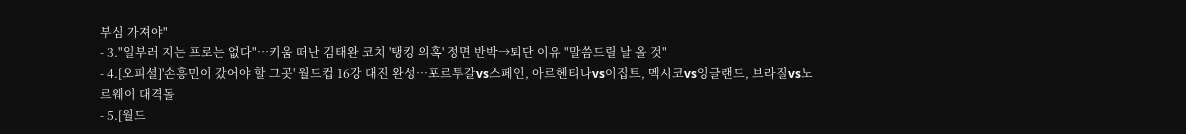부심 가져야"
- 3."일부러 지는 프로는 없다"…키움 떠난 김태완 코치 '탱킹 의혹' 정면 반박→퇴단 이유 "말씀드릴 날 올 것"
- 4.[오피셜]'손흥민이 갔어야 할 그곳' 월드컵 16강 대진 완성…포르투갈vs스페인, 아르헨티나vs이집트, 멕시코vs잉글랜드, 브라질vs노르웨이 대격돌
- 5.[월드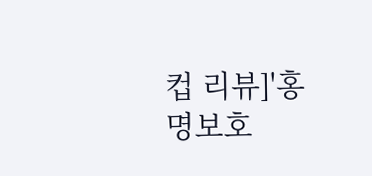컵 리뷰]'홍명보호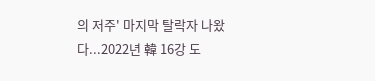의 저주' 마지막 탈락자 나왔다...2022년 韓 16강 도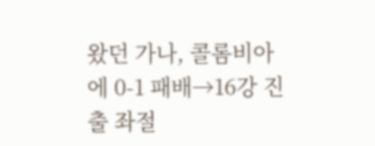왔던 가나, 콜롬비아에 0-1 패배→16강 진출 좌절